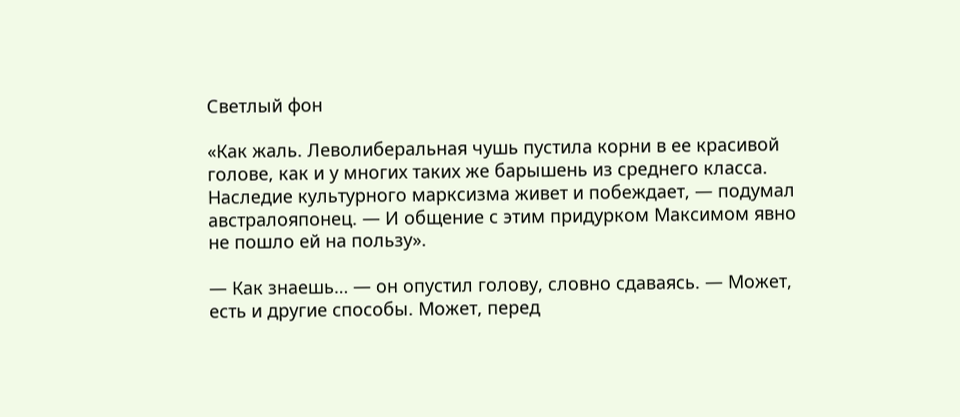Светлый фон

«Как жаль. Леволиберальная чушь пустила корни в ее красивой голове, как и у многих таких же барышень из среднего класса. Наследие культурного марксизма живет и побеждает, — подумал австралояпонец. — И общение с этим придурком Максимом явно не пошло ей на пользу».

— Как знаешь… — он опустил голову, словно сдаваясь. — Может, есть и другие способы. Может, перед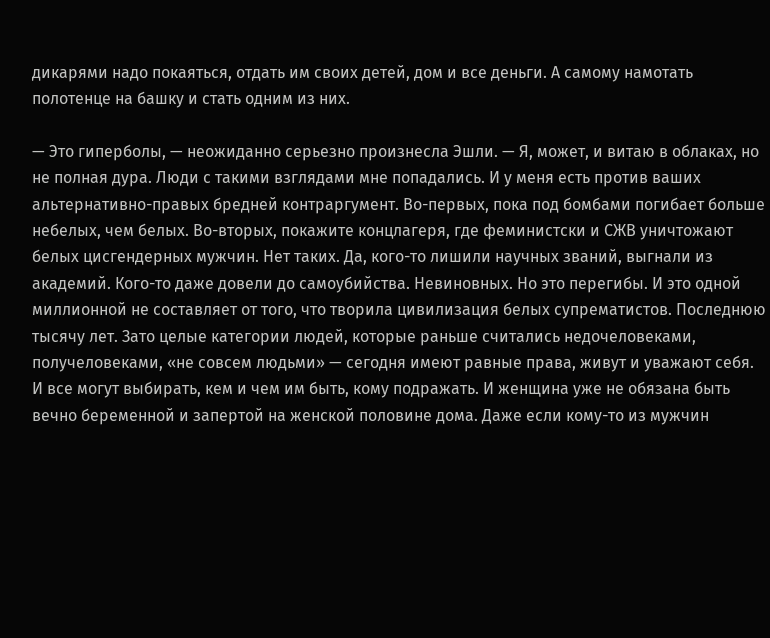дикарями надо покаяться, отдать им своих детей, дом и все деньги. А самому намотать полотенце на башку и стать одним из них.

— Это гиперболы, — неожиданно серьезно произнесла Эшли. — Я, может, и витаю в облаках, но не полная дура. Люди с такими взглядами мне попадались. И у меня есть против ваших альтернативно-правых бредней контраргумент. Во-первых, пока под бомбами погибает больше небелых, чем белых. Во-вторых, покажите концлагеря, где феминистски и СЖВ уничтожают белых цисгендерных мужчин. Нет таких. Да, кого-то лишили научных званий, выгнали из академий. Кого-то даже довели до самоубийства. Невиновных. Но это перегибы. И это одной миллионной не составляет от того, что творила цивилизация белых супрематистов. Последнюю тысячу лет. Зато целые категории людей, которые раньше считались недочеловеками, получеловеками, «не совсем людьми» — сегодня имеют равные права, живут и уважают себя. И все могут выбирать, кем и чем им быть, кому подражать. И женщина уже не обязана быть вечно беременной и запертой на женской половине дома. Даже если кому-то из мужчин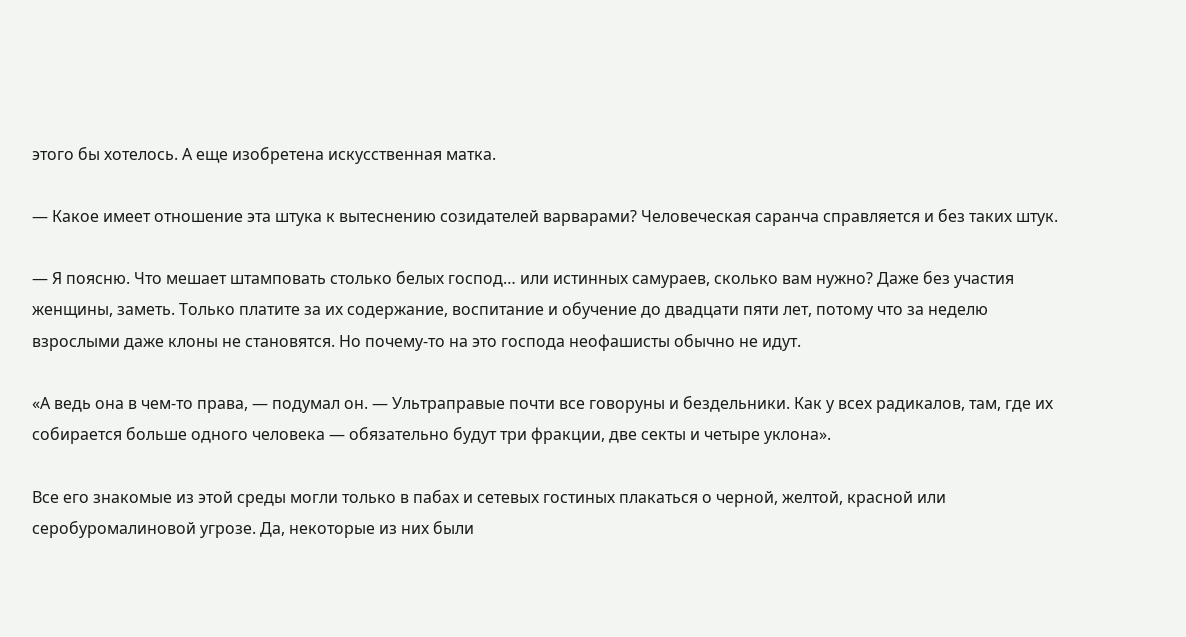этого бы хотелось. А еще изобретена искусственная матка.

— Какое имеет отношение эта штука к вытеснению созидателей варварами? Человеческая саранча справляется и без таких штук.

— Я поясню. Что мешает штамповать столько белых господ… или истинных самураев, сколько вам нужно? Даже без участия женщины, заметь. Только платите за их содержание, воспитание и обучение до двадцати пяти лет, потому что за неделю взрослыми даже клоны не становятся. Но почему-то на это господа неофашисты обычно не идут.

«А ведь она в чем-то права, — подумал он. — Ультраправые почти все говоруны и бездельники. Как у всех радикалов, там, где их собирается больше одного человека — обязательно будут три фракции, две секты и четыре уклона».

Все его знакомые из этой среды могли только в пабах и сетевых гостиных плакаться о черной, желтой, красной или серобуромалиновой угрозе. Да, некоторые из них были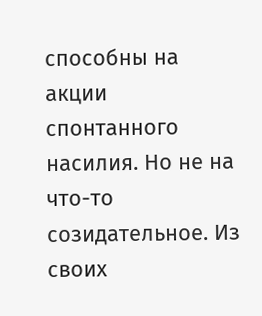способны на акции спонтанного насилия. Но не на что-то созидательное. Из своих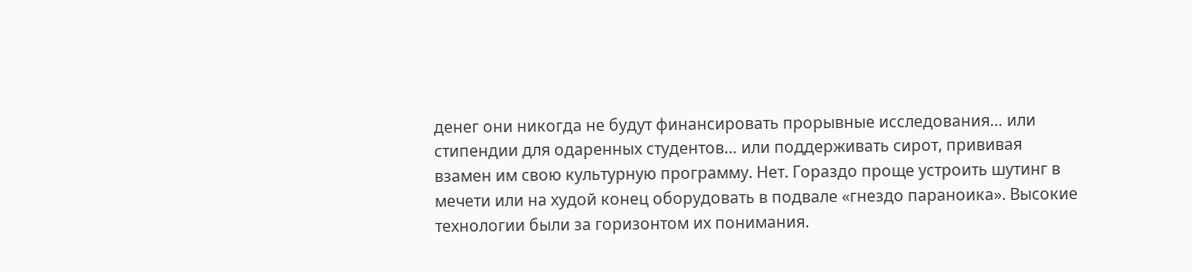денег они никогда не будут финансировать прорывные исследования… или стипендии для одаренных студентов… или поддерживать сирот, прививая взамен им свою культурную программу. Нет. Гораздо проще устроить шутинг в мечети или на худой конец оборудовать в подвале «гнездо параноика». Высокие технологии были за горизонтом их понимания.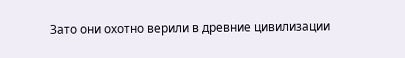Зато они охотно верили в древние цивилизации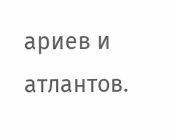ариев и атлантов.